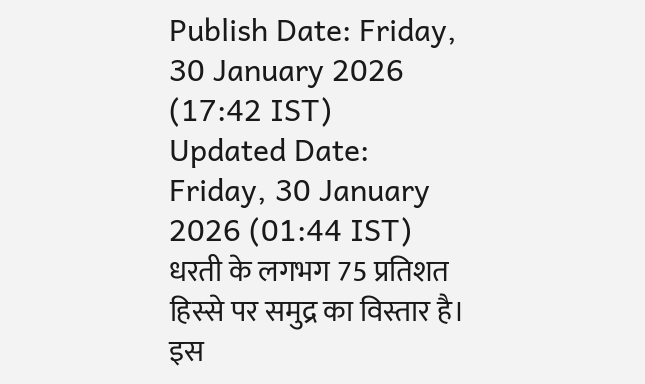Publish Date: Friday, 30 January 2026 (17:42 IST)
Updated Date: Friday, 30 January 2026 (01:44 IST)
धरती के लगभग 75 प्रतिशत हिस्से पर समुद्र का विस्तार है। इस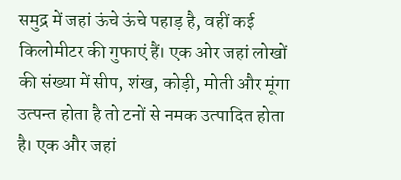समुद्र में जहां ऊंचे ऊंचे पहाड़ है, वहीं कई किलोमीटर की गुफाएं हैं। एक ओर जहां लोखों की संख्या में सीप, शंख, कोड़ी, मोती और मूंगा उत्पन्त होता है तो टनों से नमक उत्पादित होता है। एक और जहां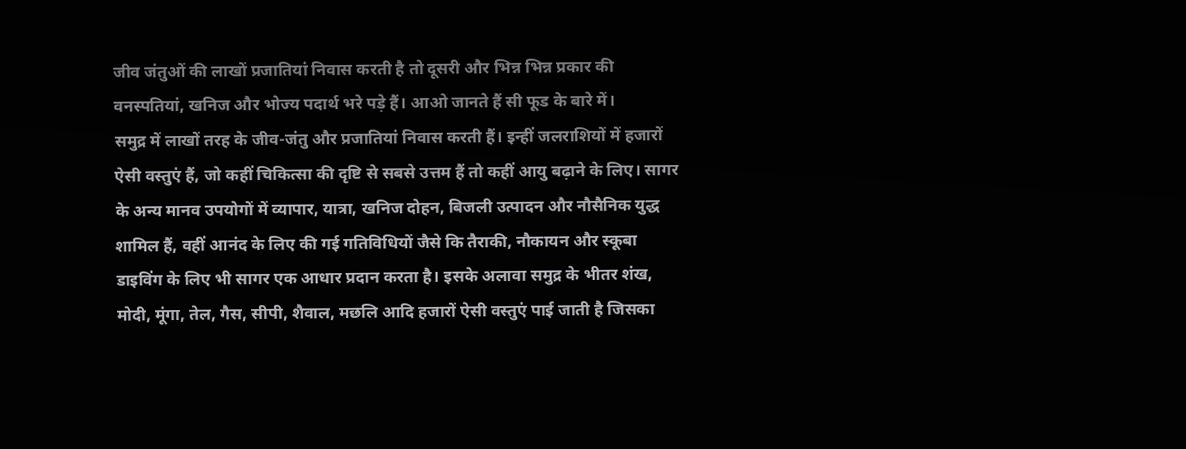जीव जंतुओं की लाखों प्रजातियां निवास करती है तो दूसरी और भिन्न भिन्न प्रकार की वनस्पतियां, खनिज और भोज्य पदार्थ भरे पड़े हैं। आओ जानते हैं सी फूड के बारे में।
समुद्र में लाखों तरह के जीव-जंतु और प्रजातियां निवास करती हैं। इन्हीं जलराशियों में हजारों ऐसी वस्तुएं हैं, जो कहीं चिकित्सा की दृष्टि से सबसे उत्तम हैं तो कहीं आयु बढ़ाने के लिए। सागर के अन्य मानव उपयोगों में व्यापार, यात्रा, खनिज दोहन, बिजली उत्पादन और नौसैनिक युद्ध शामिल हैं, वहीं आनंद के लिए की गई गतिविधियों जैसे कि तैराकी, नौकायन और स्कूबा डाइविंग के लिए भी सागर एक आधार प्रदान करता है। इसके अलावा समुद्र के भीतर शंख, मोदी, मूंगा, तेल, गैस, सीपी, शैवाल, मछलि आदि हजारों ऐसी वस्तुएं पाई जाती है जिसका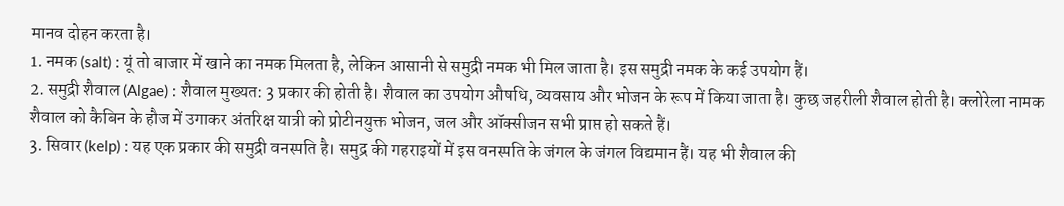मानव दोहन करता है।
1. नमक (salt) : यूं तो बाजार में खाने का नमक मिलता है, लेकिन आसानी से समुद्री नमक भी मिल जाता है। इस समुद्री नमक के कई उपयोग हैं।
2. समुद्री शैवाल (Algae) : शैवाल मुख्यत: 3 प्रकार की होती है। शैवाल का उपयोग औषधि, व्यवसाय और भोजन के रूप में किया जाता है। कुछ जहरीली शैवाल होती है। क्लोरेला नामक शैवाल को कैबिन के हौज में उगाकर अंतरिक्ष यात्री को प्रोटीनयुक्त भोजन, जल और ऑक्सीजन सभी प्राप्त हो सकते हैं।
3. सिवार (kelp) : यह एक प्रकार की समुद्री वनस्पति है। समुद्र की गहराइयों में इस वनस्पति के जंगल के जंगल विद्यमान हैं। यह भी शैवाल की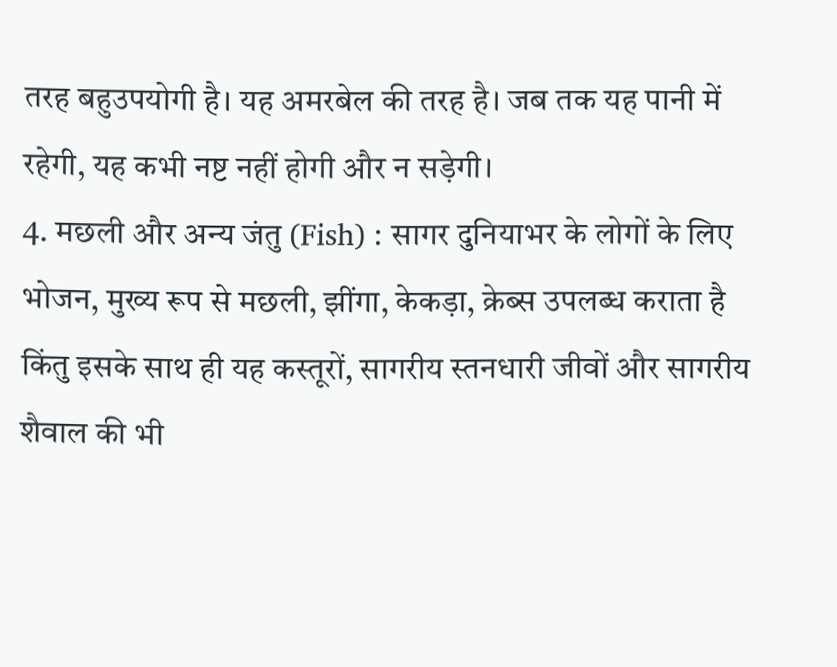तरह बहुउपयोगी है। यह अमरबेल की तरह है। जब तक यह पानी में रहेगी, यह कभी नष्ट नहीं होगी और न सड़ेगी।
4. मछली और अन्य जंतु (Fish) : सागर दुनियाभर के लोगों के लिए भोजन, मुख्य रूप से मछली, झींगा, केकड़ा, क्रेब्स उपलब्ध कराता है किंतु इसके साथ ही यह कस्तूरों, सागरीय स्तनधारी जीवों और सागरीय शैवाल की भी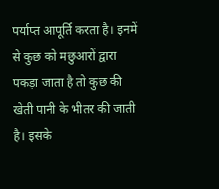पर्याप्त आपूर्ति करता है। इनमें से कुछ को मछुआरों द्वारा पकड़ा जाता है तो कुछ की खेती पानी के भीतर की जाती है। इसके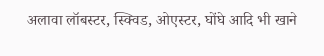अलावा लॉबस्टर, स्क्विड, ओएस्टर, घोंघे आदि भी खाने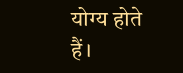योग्य होते हैं।